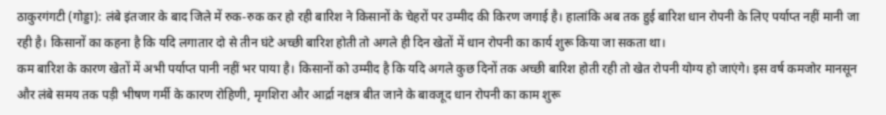ठाकुरगंगटी (गोड्डा): लंबे इंतजार के बाद जिले में रुक-रुक कर हो रही बारिश ने किसानों के चेहरों पर उम्मीद की किरण जगाई है। हालांकि अब तक हुई बारिश धान रोपनी के लिए पर्याप्त नहीं मानी जा रही है। किसानों का कहना है कि यदि लगातार दो से तीन घंटे अच्छी बारिश होती तो अगले ही दिन खेतों में धान रोपनी का कार्य शुरू किया जा सकता था।
कम बारिश के कारण खेतों में अभी पर्याप्त पानी नहीं भर पाया है। किसानों को उम्मीद है कि यदि अगले कुछ दिनों तक अच्छी बारिश होती रही तो खेत रोपनी योग्य हो जाएंगे। इस वर्ष कमजोर मानसून और लंबे समय तक पड़ी भीषण गर्मी के कारण रोहिणी, मृगशिरा और आर्द्रा नक्षत्र बीत जाने के बावजूद धान रोपनी का काम शुरू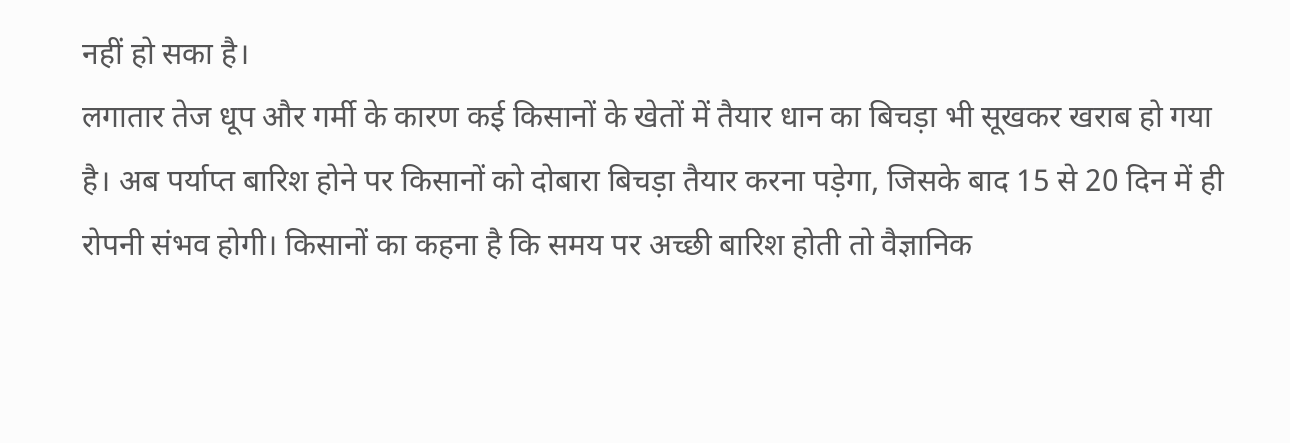नहीं हो सका है।
लगातार तेज धूप और गर्मी के कारण कई किसानों के खेतों में तैयार धान का बिचड़ा भी सूखकर खराब हो गया है। अब पर्याप्त बारिश होने पर किसानों को दोबारा बिचड़ा तैयार करना पड़ेगा, जिसके बाद 15 से 20 दिन में ही रोपनी संभव होगी। किसानों का कहना है कि समय पर अच्छी बारिश होती तो वैज्ञानिक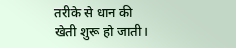तरीके से धान की खेती शुरू हो जाती।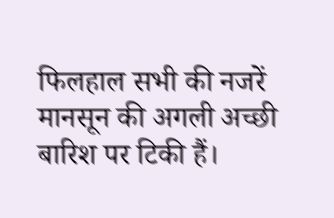फिलहाल सभी की नजरें मानसून की अगली अच्छी बारिश पर टिकी हैं।